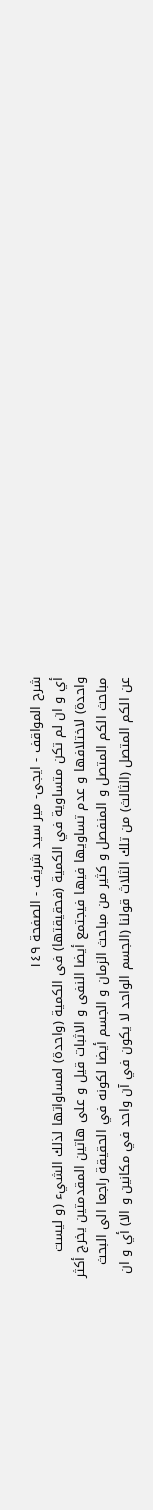شرح المواقف - ايجى- مير سيد شريف - الصفحة ١٤٩
أي و ان لم تكن متساوية في الكمية (فحقيقتها) فى الكمية (واحدة) لمساواتها لذلك الشيء (و ليست واحدة) لاختلافها و عدم تساويها فيها فيجتمع أيضا النفى و الاثبات قيل و على هاتين المقدمتين يخرج أكثر مباحث الكم المتصل و المنفصل و كثير من مباحث الزمان و الجسم أيضا لكونه في الحقيقة راجعا الى البحث عن الكم المتصل (الثالث) من تلك الثلاث قولنا (الجسم الواحد لا يكون في آن واحد في مكانين و الا) أي و ان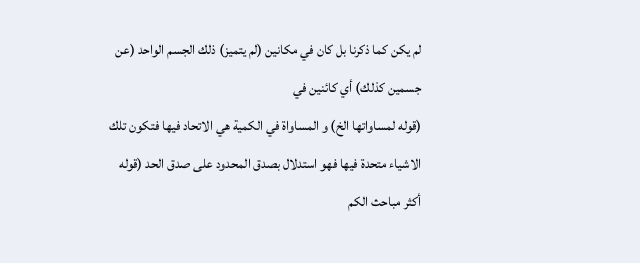لم يكن كما ذكرنا بل كان في مكانين (لم يتميز) ذلك الجسم الواحد (عن جسمين كذلك) أي كائنين في
(قوله لمساواتها الخ) و المساواة في الكمية هي الاتحاد فيها فتكون تلك الاشياء متحدة فيها فهو استدلال بصدق المحدود على صدق الحد (قوله أكثر مباحث الكم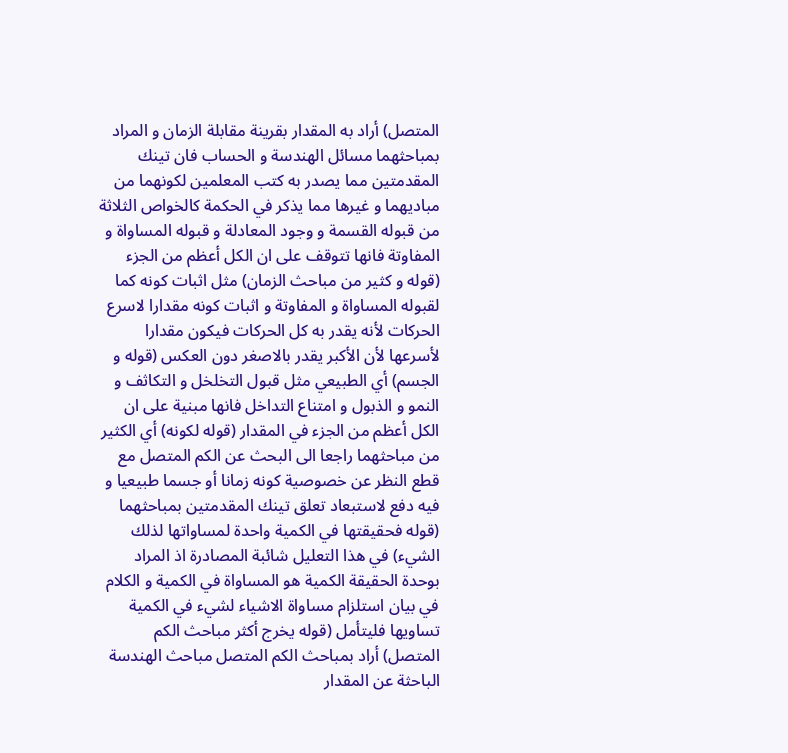المتصل) أراد به المقدار بقرينة مقابلة الزمان و المراد بمباحثهما مسائل الهندسة و الحساب فان تينك المقدمتين مما يصدر به كتب المعلمين لكونهما من مباديهما و غيرها مما يذكر في الحكمة كالخواص الثلاثة من قبوله القسمة و وجود المعادلة و قبوله المساواة و المفاوتة فانها تتوقف على ان الكل أعظم من الجزء (قوله و كثير من مباحث الزمان) مثل اثبات كونه كما لقبوله المساواة و المفاوتة و اثبات كونه مقدارا لاسرع الحركات لأنه يقدر به كل الحركات فيكون مقدارا لأسرعها لأن الأكبر يقدر بالاصغر دون العكس (قوله و الجسم) أي الطبيعي مثل قبول التخلخل و التكاثف و النمو و الذبول و امتناع التداخل فانها مبنية على ان الكل أعظم من الجزء في المقدار (قوله لكونه) أي الكثير من مباحثهما راجعا الى البحث عن الكم المتصل مع قطع النظر عن خصوصية كونه زمانا أو جسما طبيعيا و فيه دفع لاستبعاد تعلق تينك المقدمتين بمباحثهما
(قوله فحقيقتها في الكمية واحدة لمساواتها لذلك الشيء) في هذا التعليل شائبة المصادرة اذ المراد بوحدة الحقيقة الكمية هو المساواة في الكمية و الكلام في بيان استلزام مساواة الاشياء لشيء في الكمية تساويها فليتأمل (قوله يخرج أكثر مباحث الكم المتصل) أراد بمباحث الكم المتصل مباحث الهندسة الباحثة عن المقدار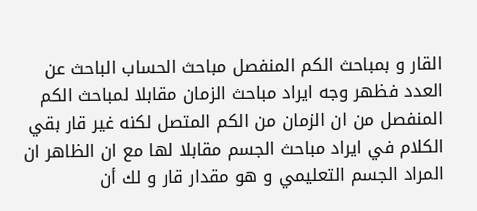القار و بمباحث الكم المنفصل مباحث الحساب الباحث عن العدد فظهر وجه ايراد مباحث الزمان مقابلا لمباحث الكم المنفصل من ان الزمان من الكم المتصل لكنه غير قار بقي الكلام في ايراد مباحث الجسم مقابلا لها مع ان الظاهر ان المراد الجسم التعليمي و هو مقدار قار و لك أن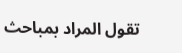تقول المراد بمباحث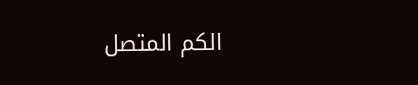الكم المتصل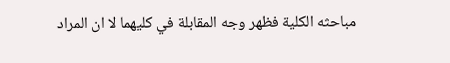مباحثه الكلية فظهر وجه المقابلة في كليهما لا ان المراد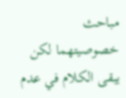مباحث خصوصيتهما لكن يبقى الكلام في عدم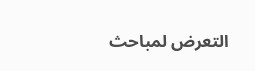التعرض لمباحث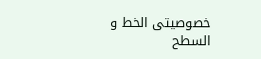خصوصيتى الخط و السطح